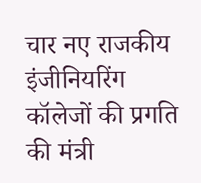चार नए राजकीय इंजीनियरिंग कॉलेजों की प्रगति की मंत्री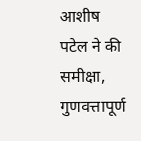आशीष पटेल ने की समीक्षा, गुणवत्तापूर्ण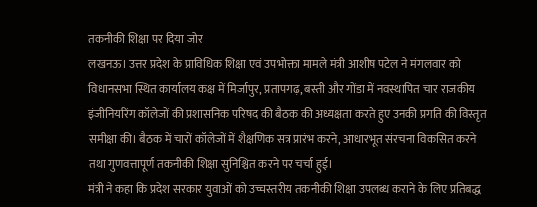तकनीकी शिक्षा पर दिया जोर
लखनऊ। उत्तर प्रदेश के प्राविधिक शिक्षा एवं उपभोक्ता मामले मंत्री आशीष पटेल ने मंगलवार को विधानसभा स्थित कार्यालय कक्ष में मिर्जापुर, प्रतापगढ़, बस्ती और गोंडा में नवस्थापित चार राजकीय इंजीनियरिंग कॉलेजों की प्रशासनिक परिषद की बैठक की अध्यक्षता करते हुए उनकी प्रगति की विस्तृत समीक्षा की। बैठक में चारों कॉलेजों में शैक्षणिक सत्र प्रारंभ करने, आधारभूत संरचना विकसित करने तथा गुणवत्तापूर्ण तकनीकी शिक्षा सुनिश्चित करने पर चर्चा हुई।
मंत्री ने कहा कि प्रदेश सरकार युवाओं को उच्चस्तरीय तकनीकी शिक्षा उपलब्ध कराने के लिए प्रतिबद्ध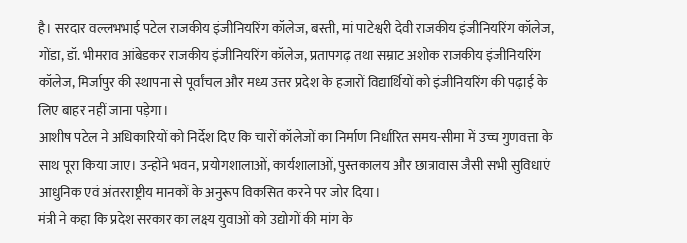है। सरदार वल्लभभाई पटेल राजकीय इंजीनियरिंग कॉलेज, बस्ती, मां पाटेश्वरी देवी राजकीय इंजीनियरिंग कॉलेज, गोंडा, डॉ. भीमराव आंबेडकर राजकीय इंजीनियरिंग कॉलेज, प्रतापगढ़ तथा सम्राट अशोक राजकीय इंजीनियरिंग कॉलेज, मिर्जापुर की स्थापना से पूर्वांचल और मध्य उत्तर प्रदेश के हजारों विद्यार्थियों को इंजीनियरिंग की पढ़ाई के लिए बाहर नहीं जाना पड़ेगा।
आशीष पटेल ने अधिकारियों को निर्देश दिए कि चारों कॉलेजों का निर्माण निर्धारित समय-सीमा में उच्च गुणवत्ता के साथ पूरा किया जाए। उन्होंने भवन, प्रयोगशालाओं, कार्यशालाओं, पुस्तकालय और छात्रावास जैसी सभी सुविधाएं आधुनिक एवं अंतरराष्ट्रीय मानकों के अनुरूप विकसित करने पर जोर दिया।
मंत्री ने कहा कि प्रदेश सरकार का लक्ष्य युवाओं को उद्योगों की मांग के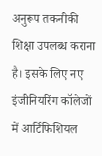अनुरूप तकनीकी शिक्षा उपलब्ध कराना है। इसके लिए नए इंजीनियरिंग कॉलेजों में आर्टिफिशियल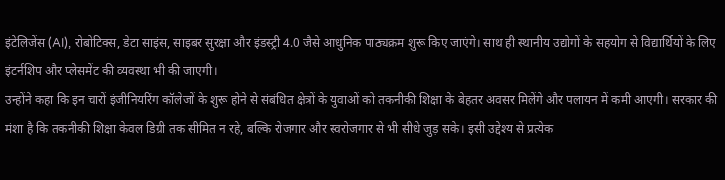इंटेलिजेंस (AI), रोबोटिक्स, डेटा साइंस, साइबर सुरक्षा और इंडस्ट्री 4.0 जैसे आधुनिक पाठ्यक्रम शुरू किए जाएंगे। साथ ही स्थानीय उद्योगों के सहयोग से विद्यार्थियों के लिए इंटर्नशिप और प्लेसमेंट की व्यवस्था भी की जाएगी।
उन्होंने कहा कि इन चारों इंजीनियरिंग कॉलेजों के शुरू होने से संबंधित क्षेत्रों के युवाओं को तकनीकी शिक्षा के बेहतर अवसर मिलेंगे और पलायन में कमी आएगी। सरकार की मंशा है कि तकनीकी शिक्षा केवल डिग्री तक सीमित न रहे, बल्कि रोजगार और स्वरोजगार से भी सीधे जुड़ सके। इसी उद्देश्य से प्रत्येक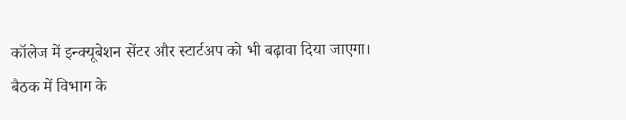कॉलेज में इन्क्यूबेशन सेंटर और स्टार्टअप को भी बढ़ावा दिया जाएगा।
बैठक में विभाग के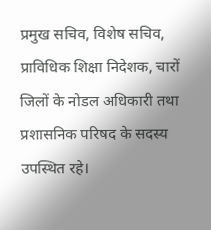प्रमुख सचिव, विशेष सचिव, प्राविधिक शिक्षा निदेशक, चारों जिलों के नोडल अधिकारी तथा प्रशासनिक परिषद के सदस्य उपस्थित रहे।